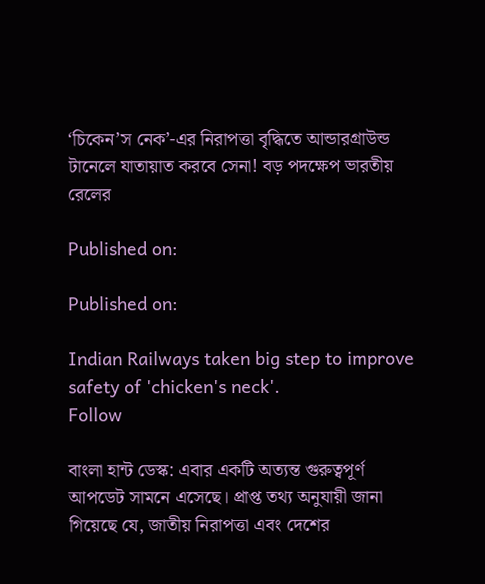‘চিকেন’স নেক’-এর নিরাপত্তা বৃদ্ধিতে আন্ডারগ্রাউন্ড টানেলে যাতায়াত করবে সেনা! বড় পদক্ষেপ ভারতীয় রেলের

Published on:

Published on:

Indian Railways taken big step to improve safety of 'chicken's neck'.
Follow

বাংলা হান্ট ডেস্ক: এবার একটি অত্যন্ত গুরুত্বপূর্ণ আপডেট সামনে এসেছে। প্রাপ্ত তথ্য অনুযায়ী জানা গিয়েছে যে, জাতীয় নিরাপত্তা এবং দেশের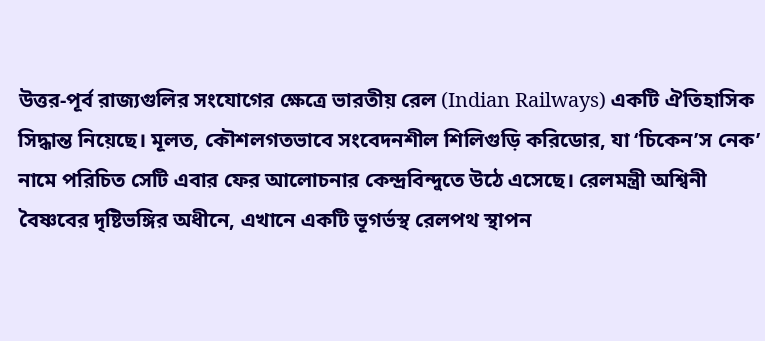উত্তর-পূর্ব রাজ্যগুলির সংযোগের ক্ষেত্রে ভারতীয় রেল (Indian Railways) একটি ঐতিহাসিক সিদ্ধান্ত নিয়েছে। মূলত, কৌশলগতভাবে সংবেদনশীল শিলিগুড়ি করিডোর, যা ‘চিকেন’স নেক’ নামে পরিচিত সেটি এবার ফের আলোচনার কেন্দ্রবিন্দুতে উঠে এসেছে। রেলমন্ত্রী অশ্বিনী বৈষ্ণবের দৃষ্টিভঙ্গির অধীনে, এখানে একটি ভূগর্ভস্থ রেলপথ স্থাপন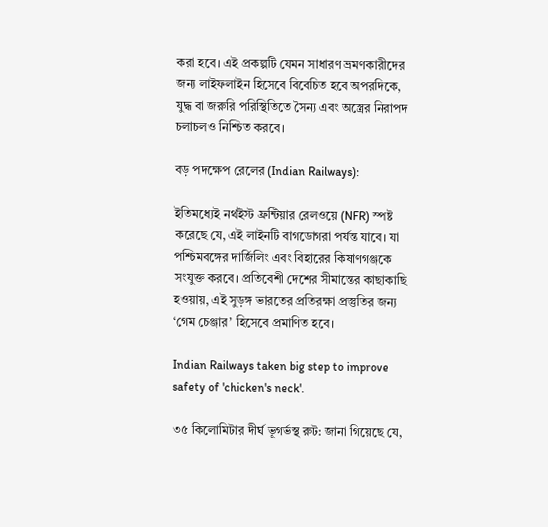করা হবে। এই প্রকল্পটি যেমন সাধারণ ভ্রমণকারীদের জন্য লাইফলাইন হিসেবে বিবেচিত হবে অপরদিকে, যুদ্ধ বা জরুরি পরিস্থিতিতে সৈন্য এবং অস্ত্রের নিরাপদ চলাচলও নিশ্চিত করবে।

বড় পদক্ষেপ রেলের (Indian Railways):

ইতিমধ্যেই নর্থইস্ট ফ্রন্টিয়ার রেলওয়ে (NFR) স্পষ্ট করেছে যে, এই লাইনটি বাগডোগরা পর্যন্ত যাবে। যা পশ্চিমবঙ্গের দার্জিলিং এবং বিহারের কিষাণগঞ্জকে সংযুক্ত করবে। প্রতিবেশী দেশের সীমান্তের কাছাকাছি হওয়ায়, এই সুড়ঙ্গ ভারতের প্রতিরক্ষা প্রস্তুতির জন্য ‘গেম চেঞ্জার’ হিসেবে প্রমাণিত হবে।

Indian Railways taken big step to improve safety of 'chicken's neck'.

৩৫ কিলোমিটার দীর্ঘ ভূগর্ভস্থ রুট: জানা গিয়েছে যে,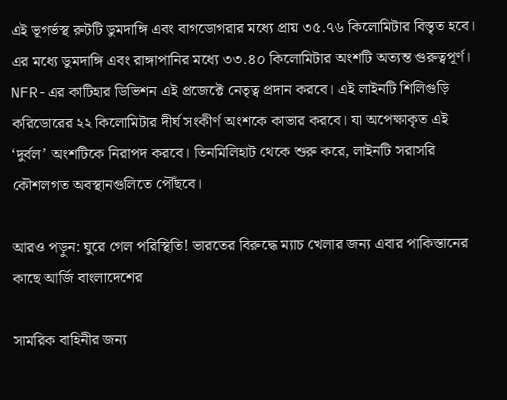এই ভূগর্ভস্থ রুটটি ডুমদাঙ্গি এবং বাগডোগরার মধ্যে প্রায় ৩৫.৭৬ কিলোমিটার বিস্তৃত হবে। এর মধ্যে ডুমদাঙ্গি এবং রাঙ্গাপানির মধ্যে ৩৩.৪০ কিলোমিটার অংশটি অত্যন্ত গুরুত্বপূর্ণ। NFR-এর কাটিহার ডিভিশন এই প্রজেক্টে নেতৃত্ব প্রদান করবে। এই লাইনটি শিলিগুড়ি করিডোরের ২২ কিলোমিটার দীর্ঘ সংকীর্ণ অংশকে কাভার করবে। যা অপেক্ষাকৃত এই ‘দুর্বল’ অংশটিকে নিরাপদ করবে। তিনমিলিহাট থেকে শুরু করে, লাইনটি সরাসরি কৌশলগত অবস্থানগুলিতে পৌঁছবে।

আরও পড়ুন: ঘুরে গেল পরিস্থিতি! ভারতের বিরুদ্ধে ম্যাচ খেলার জন্য এবার পাকিস্তানের কাছে আর্জি বাংলাদেশের

সামরিক বাহিনীর জন্য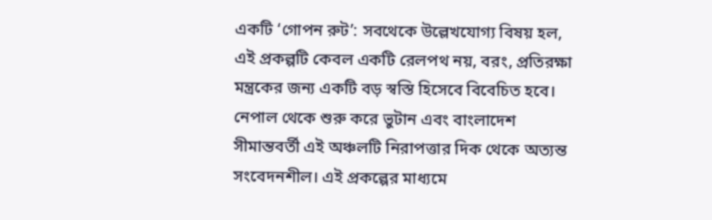একটি ‘গোপন রুট’: সবথেকে উল্লেখযোগ্য বিষয় হল, এই প্রকল্পটি কেবল একটি রেলপথ নয়, বরং, প্রতিরক্ষা মন্ত্রকের জন্য একটি বড় স্বস্তি হিসেবে বিবেচিত হবে। নেপাল থেকে শুরু করে ভুটান এবং বাংলাদেশ সীমান্তবর্তী এই অঞ্চলটি নিরাপত্তার দিক থেকে অত্যন্ত সংবেদনশীল। এই প্রকল্পের মাধ্যমে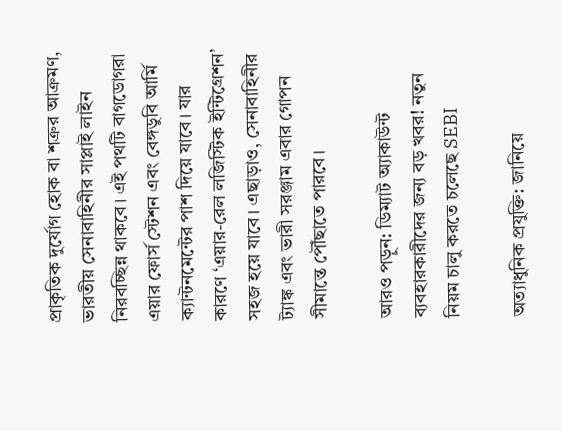প্রাকৃতিক দুর্যোগ হোক বা শত্রুর আক্রমণ, ভারতীয় সেনাবাহিনীর সাপ্লাই লাইন নিরবচ্ছিন্ন থাকবে। এই পথটি বাগডোগরা এয়ার ফোর্স স্টেশন এবং বেঙ্গডুবি আর্মি ক্যান্টনমেন্টের পাশ দিয়ে যাবে। যার কারণে ‘এয়ার-রেল লজিস্টিক ইন্টিগ্রেশন’ সহজ হয়ে যাবে। এছাড়াও, সেনাবাহিনীর ট্যাঙ্ক এবং ভারী সরঞ্জাম এবার গোপন সীমান্তে পৌঁছাতে পারবে।

আরও পড়ুন: ডিম্যাট অ্যাকাউন্ট ব্যবহারকারীদের জন্য বড় খবর! নতুন নিয়ম চালু করতে চলেছে SEBI

অত্যাধুনিক প্রযুক্তি: জানিয়ে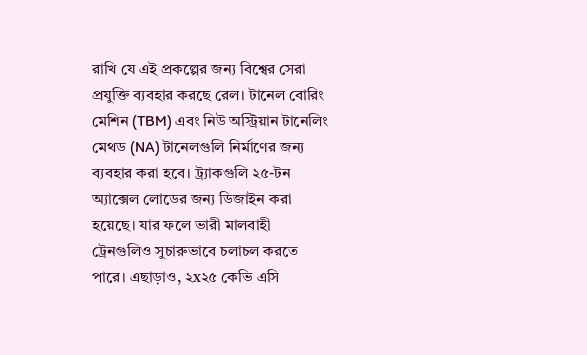রাখি যে এই প্রকল্পের জন্য বিশ্বের সেরা প্রযুক্তি ব্যবহার করছে রেল। টানেল বোরিং মেশিন (TBM) এবং নিউ অস্ট্রিয়ান টানেলিং মেথড (NA) টানেলগুলি নির্মাণের জন্য ব্যবহার করা হবে। ট্র্যাকগুলি ২৫-টন অ্যাক্সেল লোডের জন্য ডিজাইন করা হয়েছে। যার ফলে ভারী মালবাহী ট্রেনগুলিও সুচারুভাবে চলাচল করতে পারে। এছাড়াও, ২x২৫ কেভি এসি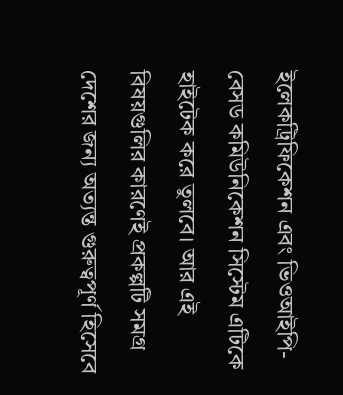ইলেকট্রিফিকেশন এবং ভিওআইপি-বেসড কমিউনিকেশন সিস্টেম এটিকে হাইটেক করে তুলবে। আর এই বিষয়গুলির কারণেই প্রকল্পটি সমগ্র দেশের জন্য অত্যন্ত গুরুত্বপূর্ণ হিসেবে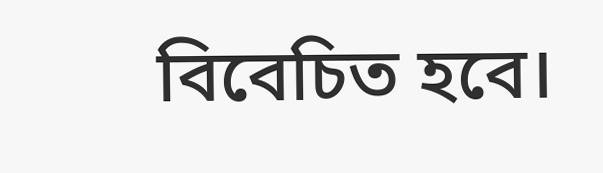বিবেচিত হবে।